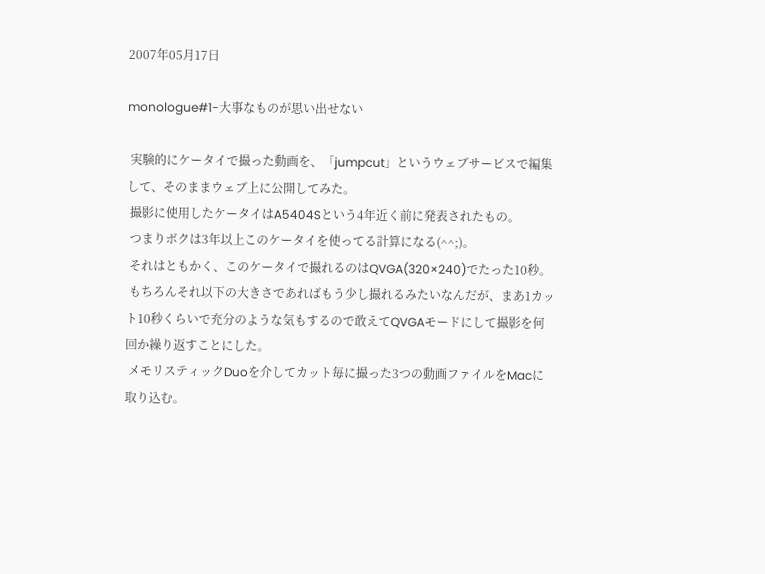2007年05月17日

monologue#1-大事なものが思い出せない

 実験的にケータイで撮った動画を、「jumpcut」というウェブサービスで編集して、そのままウェブ上に公開してみた。
 撮影に使用したケータイはA5404Sという4年近く前に発表されたもの。
 つまりボクは3年以上このケータイを使ってる計算になる(^^;)。
 それはともかく、このケータイで撮れるのはQVGA(320×240)でたった10秒。
 もちろんそれ以下の大きさであればもう少し撮れるみたいなんだが、まあ1カット10秒くらいで充分のような気もするので敢えてQVGAモードにして撮影を何回か繰り返すことにした。
 メモリスティックDuoを介してカット毎に撮った3つの動画ファイルをMacに取り込む。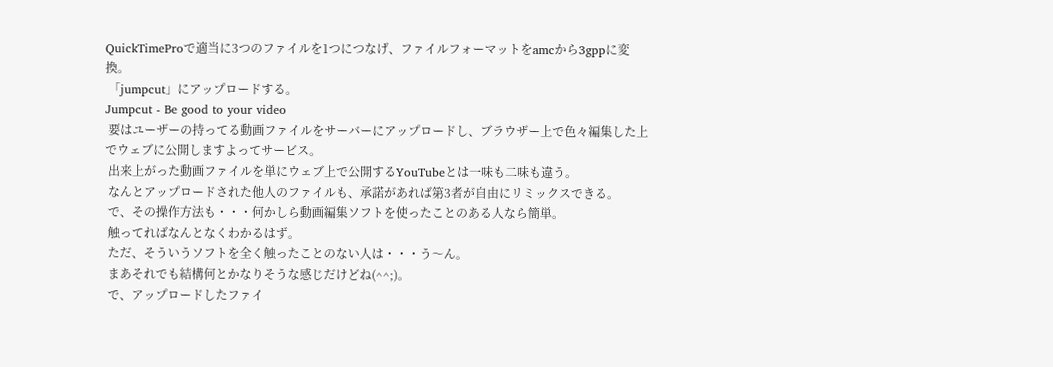QuickTimeProで適当に3つのファイルを1つにつなげ、ファイルフォーマットをamcから3gppに変換。
 「jumpcut」にアップロードする。
Jumpcut - Be good to your video
 要はユーザーの持ってる動画ファイルをサーバーにアップロードし、ブラウザー上で色々編集した上でウェブに公開しますよってサービス。
 出来上がった動画ファイルを単にウェブ上で公開するYouTubeとは一味も二味も違う。
 なんとアップロードされた他人のファイルも、承諾があれば第3者が自由にリミックスできる。
 で、その操作方法も・・・何かしら動画編集ソフトを使ったことのある人なら簡単。
 触ってればなんとなくわかるはず。
 ただ、そういうソフトを全く触ったことのない人は・・・う〜ん。
 まあそれでも結構何とかなりそうな感じだけどね(^^;)。
 で、アップロードしたファイ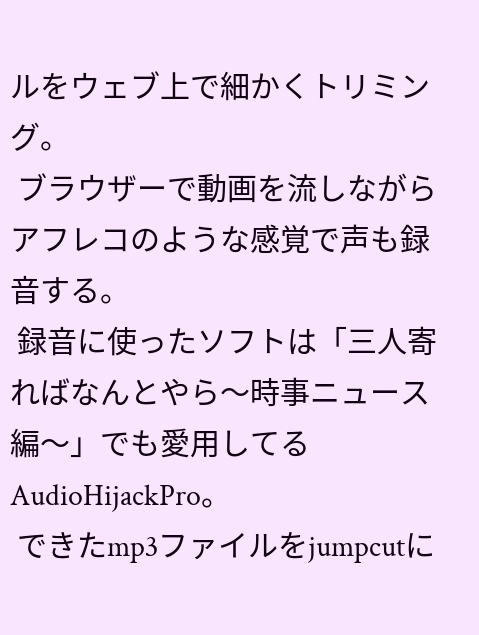ルをウェブ上で細かくトリミング。
 ブラウザーで動画を流しながらアフレコのような感覚で声も録音する。
 録音に使ったソフトは「三人寄ればなんとやら〜時事ニュース編〜」でも愛用してるAudioHijackPro。
 できたmp3ファイルをjumpcutに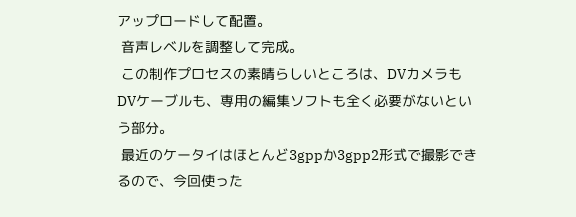アップロードして配置。
 音声レベルを調整して完成。
 この制作プロセスの素晴らしいところは、DVカメラもDVケーブルも、専用の編集ソフトも全く必要がないという部分。
 最近のケータイはほとんど3gppか3gpp2形式で撮影できるので、今回使った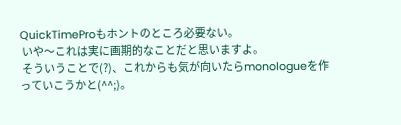QuickTimeProもホントのところ必要ない。
 いや〜これは実に画期的なことだと思いますよ。
 そういうことで(?)、これからも気が向いたらmonologueを作っていこうかと(^^;)。